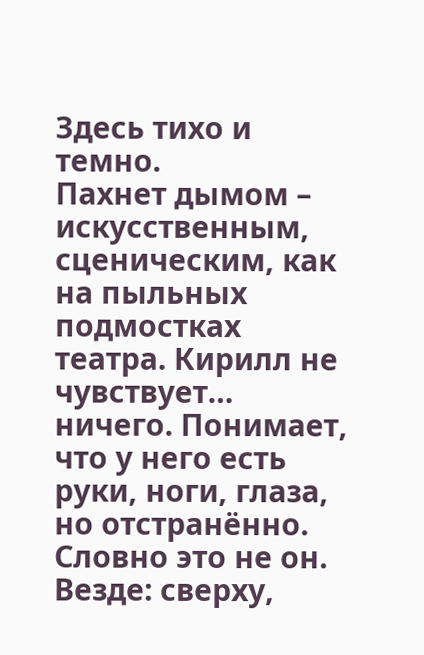Здесь тихо и темно.
Пахнет дымом – искусственным, сценическим, как на пыльных подмостках театра. Кирилл не чувствует… ничего. Понимает, что у него есть руки, ноги, глаза, но отстранённо. Словно это не он. Везде: сверху,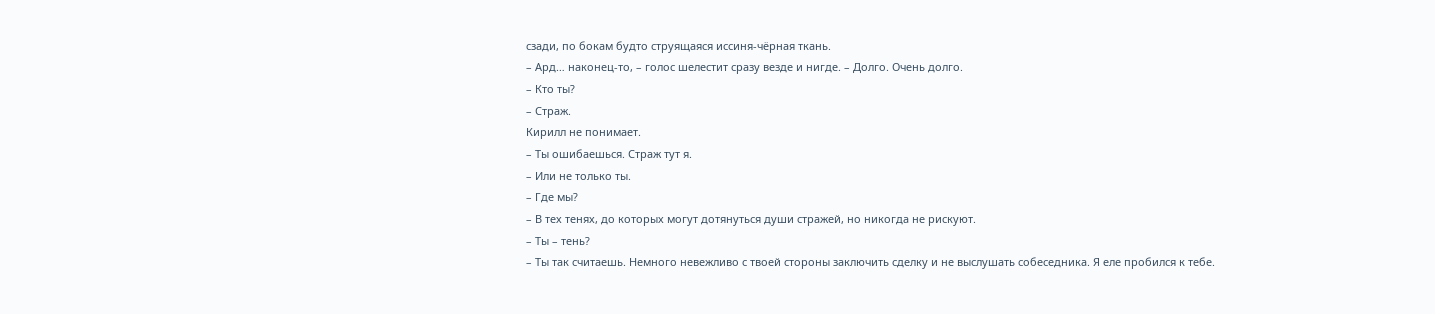сзади, по бокам будто струящаяся иссиня-чёрная ткань.
– Ард… наконец-то, – голос шелестит сразу везде и нигде. – Долго. Очень долго.
– Кто ты?
– Страж.
Кирилл не понимает.
– Ты ошибаешься. Страж тут я.
– Или не только ты.
– Где мы?
– В тех тенях, до которых могут дотянуться души стражей, но никогда не рискуют.
– Ты – тень?
– Ты так считаешь. Немного невежливо с твоей стороны заключить сделку и не выслушать собеседника. Я еле пробился к тебе.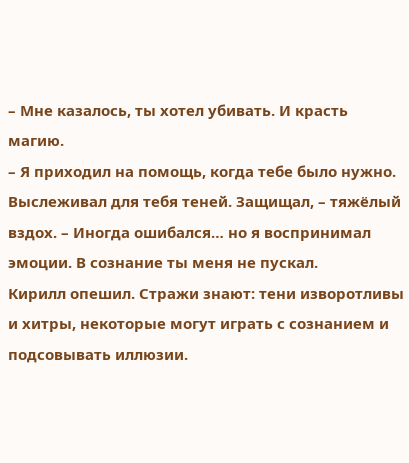– Мне казалось, ты хотел убивать. И красть магию.
– Я приходил на помощь, когда тебе было нужно. Выслеживал для тебя теней. Защищал, – тяжёлый вздох. – Иногда ошибался… но я воспринимал эмоции. В сознание ты меня не пускал.
Кирилл опешил. Стражи знают: тени изворотливы и хитры, некоторые могут играть с сознанием и подсовывать иллюзии.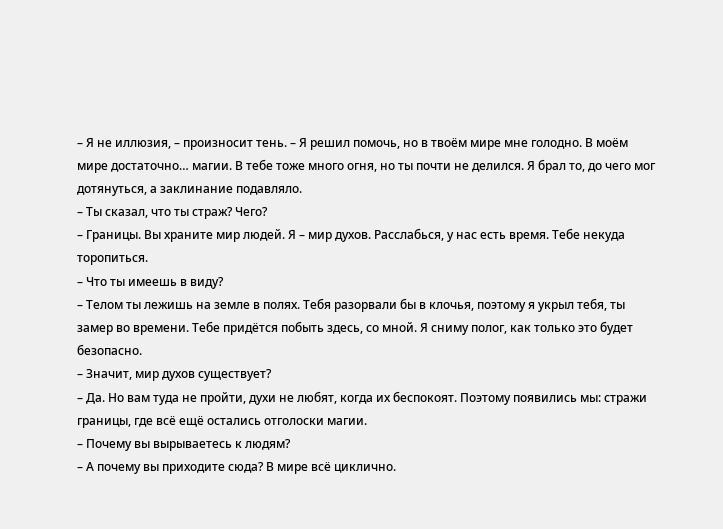– Я не иллюзия, – произносит тень. – Я решил помочь, но в твоём мире мне голодно. В моём мире достаточно… магии. В тебе тоже много огня, но ты почти не делился. Я брал то, до чего мог дотянуться, а заклинание подавляло.
– Ты сказал, что ты страж? Чего?
– Границы. Вы храните мир людей. Я – мир духов. Расслабься, у нас есть время. Тебе некуда торопиться.
– Что ты имеешь в виду?
– Телом ты лежишь на земле в полях. Тебя разорвали бы в клочья, поэтому я укрыл тебя, ты замер во времени. Тебе придётся побыть здесь, со мной. Я сниму полог, как только это будет безопасно.
– Значит, мир духов существует?
– Да. Но вам туда не пройти, духи не любят, когда их беспокоят. Поэтому появились мы: стражи границы, где всё ещё остались отголоски магии.
– Почему вы вырываетесь к людям?
– А почему вы приходите сюда? В мире всё циклично.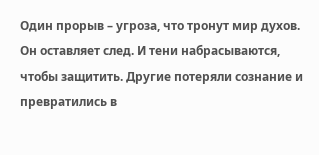Один прорыв – угроза, что тронут мир духов. Он оставляет след. И тени набрасываются, чтобы защитить. Другие потеряли сознание и превратились в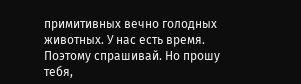примитивных вечно голодных животных. У нас есть время. Поэтому спрашивай. Но прошу тебя,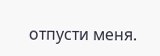отпусти меня.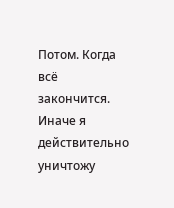Потом. Когда всё закончится. Иначе я действительно уничтожу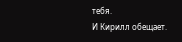тебя.
И Кирилл обещает.